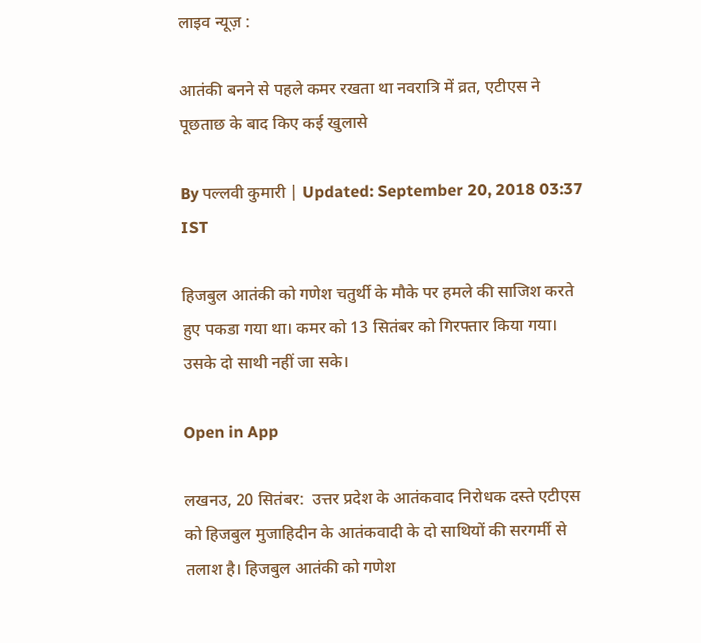लाइव न्यूज़ :

आतंकी बनने से पहले कमर रखता था नवरात्रि में व्रत, एटीएस ने पूछताछ के बाद किए कई खुलासे

By पल्लवी कुमारी | Updated: September 20, 2018 03:37 IST

हिजबुल आतंकी को गणेश चतुर्थी के मौके पर हमले की साजिश करते हुए पकडा गया था। कमर को 13 सितंबर को गिरफ्तार किया गया। उसके दो साथी नहीं जा सके।

Open in App

लखनउ, 20 सितंबर:  उत्तर प्रदेश के आतंकवाद निरोधक दस्ते एटीएस को हिजबुल मुजाहिदीन के आतंकवादी के दो साथियों की सरगर्मी से तलाश है। हिजबुल आतंकी को गणेश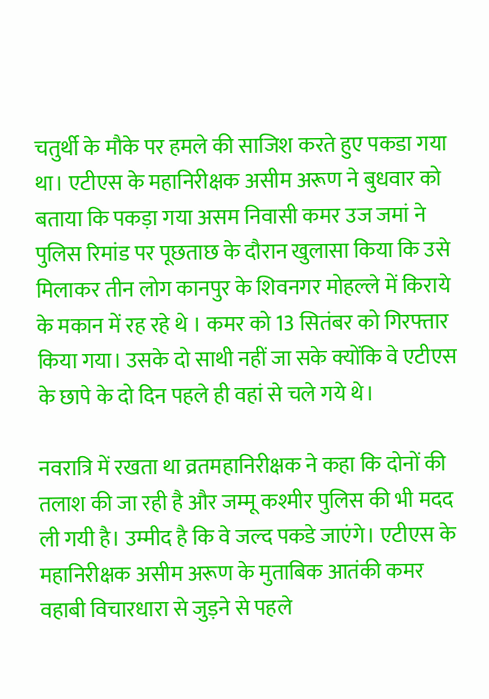चतुर्थी के मौके पर हमले की साजिश करते हुए पकडा गया था। एटीएस के महानिरीक्षक असीम अरूण ने बुधवार को बताया कि पकड़ा गया असम निवासी कमर उज जमां ने पुलिस रिमांड पर पूछताछ के दौरान खुलासा किया कि उसे मिलाकर तीन लोग कानपुर के शिवनगर मोहल्ले में किराये के मकान में रह रहे थे । कमर को 13 सितंबर को गिरफ्तार किया गया। उसके दो साथी नहीं जा सके क्योंकि वे एटीएस के छापे के दो दिन पहले ही वहां से चले गये थे।

नवरात्रि में रखता था व्रतमहानिरीक्षक ने कहा कि दोनों की तलाश की जा रही है और जम्मू कश्मीर पुलिस की भी मदद ली गयी है। उम्मीद है कि वे जल्द पकडे जाएंगे। एटीएस के महानिरीक्षक असीम अरूण के मुताबिक आतंकी कमर वहाबी विचारधारा से जुड़ने से पहले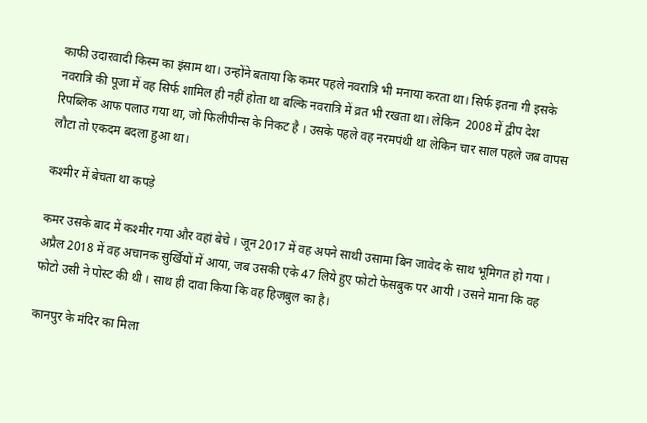काफी उदारवादी किस्म का इंसाम था। उन्होंने बताया कि कमर पहले नवरात्रि भी मनाया करता था। सिर्फ इतना गी इसके नवरात्रि की पूजा में वह सिर्फ शामिल ही नहीं होता था बल्कि नवरात्रि में व्रत भी रखता था। लेकिन  2008 में द्वीप देश रिपब्लिक आफ पलाउ गया था, जो फिलीपीन्स के निकट है । उसके पहले वह नरमपंथी था लेकिन चार साल पहले जब वापस लौटा तो एकदम बदला हुआ था।

कश्मीर में बेचता था कपड़े

कमर उसके बाद में कश्मीर गया और वहां बेचे । जून 2017 में वह अपने साथी उसामा बिन जावेद के साथ भूमिगत हो गया । अप्रैल 2018 में वह अचानक सुर्खियों में आया, जब उसकी एके 47 लिये हुए फोटो फेसबुक पर आयी । उसने माना कि वह फोटो उसी ने पोस्ट की थी । साथ ही दावा किया कि वह हिजबुल का है।

कानपुर के मंदिर का मिला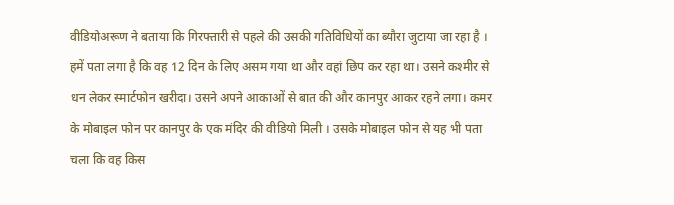वीडियोअरूण ने बताया कि गिरफ्तारी से पहले की उसकी गतिविधियों का ब्यौरा जुटाया जा रहा है । हमें पता लगा है कि वह 12 दिन के लिए असम गया था और वहां छिप कर रहा था। उसने कश्मीर से धन लेकर स्मार्टफोन खरीदा। उसने अपने आकाओं से बात की और कानपुर आकर रहने लगा। कमर के मोबाइल फोन पर कानपुर के एक मंदिर की वीडियो मिली । उसके मोबाइल फोन से यह भी पता चला कि वह किस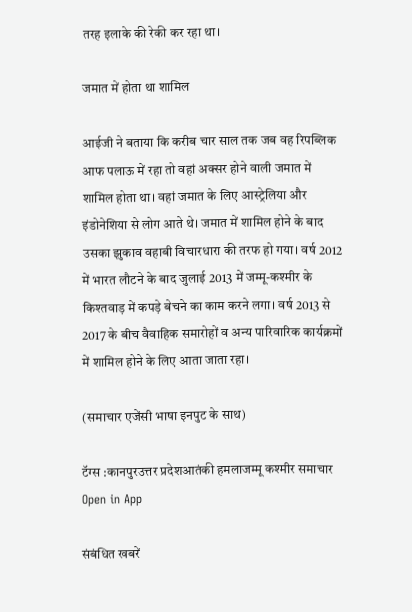तरह इलाके की रेकी कर रहा था।

जमात में होता था शामिल

आईजी ने बताया कि करीब चार साल तक जब वह रिपब्लिक आफ पलाऊ में रहा तो वहां अक्सर होने वाली जमात में शामिल होता था। वहां जमात के लिए आस्ट्रेलिया और इंडोनेशिया से लोग आते थे। जमात में शामिल होने के बाद उसका झुकाव वहाबी विचारधारा की तरफ हो गया। वर्ष 2012 में भारत लौटने के बाद जुलाई 2013 में जम्मू-कश्मीर के किश्तवाड़ में कपड़े बेचने का काम करने लगा। वर्ष 2013 से 2017 के बीच वैवाहिक समारोहों व अन्य पारिवारिक कार्यक्रमों में शामिल होने के लिए आता जाता रहा।

(समाचार एजेंसी भाषा इनपुट के साथ)

टॅग्स :कानपुरउत्तर प्रदेशआतंकी हमलाजम्मू कश्मीर समाचार
Open in App

संबंधित खबरें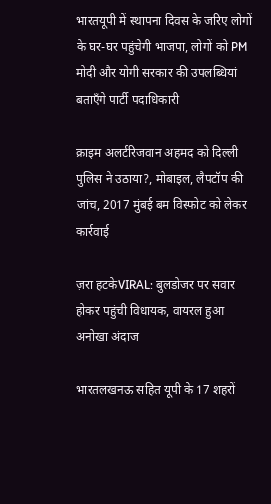भारतयूपी में स्थापना दिवस के जरिए लोगों के घर-घर पहुंचेगी भाजपा, लोगों को PM मोदी और योगी सरकार की उपलब्धियां बताएँगे पार्टी पदाधिकारी

क्राइम अलर्टरिजवान अहमद को दिल्ली पुलिस ने उठाया?, मोबाइल, लैपटॉप की जांच, 2017 मुंबई बम विस्फोट को लेकर कार्रवाई

ज़रा हटकेVIRAL: बुलडोजर पर सवार होकर पहुंची विधायक, वायरल हुआ अनोखा अंदाज

भारतलखनऊ सहित यूपी के 17 शहरों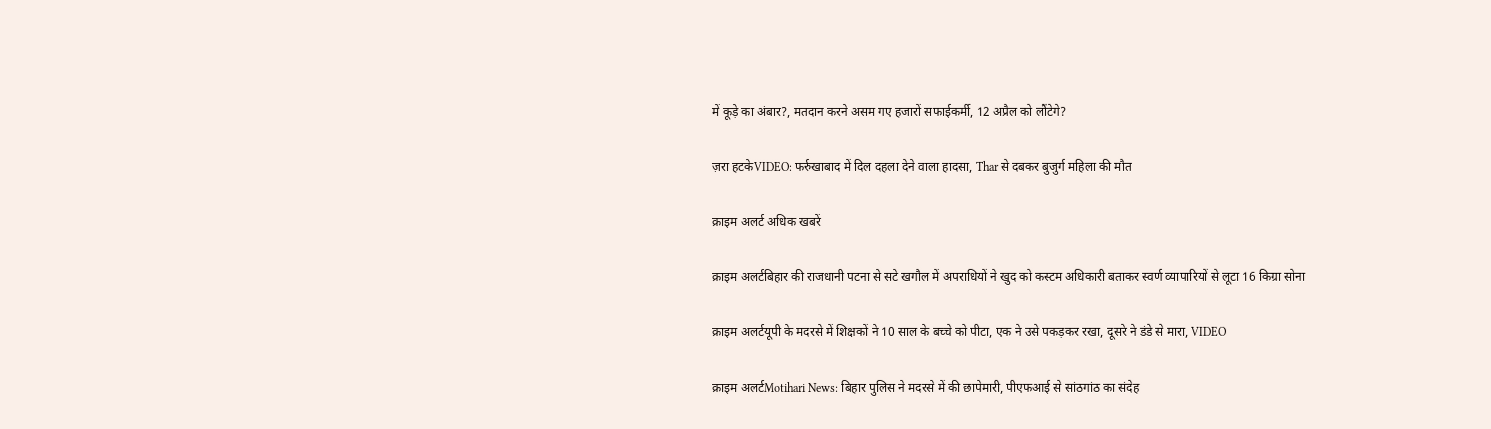में कूड़े का अंबार?, मतदान करने असम गए हजारों सफाईकर्मी, 12 अप्रैल को लौंटेगे?

ज़रा हटकेVIDEO: फर्रुखाबाद में दिल दहला देने वाला हादसा, Thar से दबकर बुजुर्ग महिला की मौत

क्राइम अलर्ट अधिक खबरें

क्राइम अलर्टबिहार की राजधानी पटना से सटे खगौल में अपराधियों ने खुद को कस्टम अधिकारी बताकर स्वर्ण व्यापारियों से लूटा 16 किग्रा सोना

क्राइम अलर्टयूपी के मदरसे में शिक्षकों ने 10 साल के बच्चे को पीटा, एक ने उसे पकड़कर रखा, दूसरे ने डंडे से मारा, VIDEO

क्राइम अलर्टMotihari News: बिहार पुलिस ने मदरसे में की छापेमारी, पीएफआई से सांठगांठ का संदेह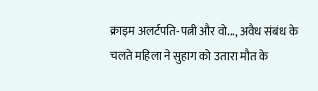क्राइम अलर्टपति-पत्नी और वो..., अवैध संबंध के चलते महिला ने सुहाग को उतारा मौत के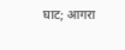घाट; आगरा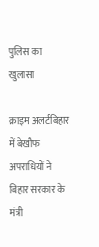पुलिस का खुलासा

क्राइम अलर्टबिहार में बेखौफ अपराधियों ने बिहार सरकार के मंत्री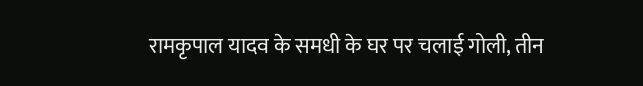रामकृपाल यादव के समधी के घर पर चलाई गोली, तीन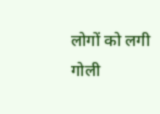लोगों को लगी गोली